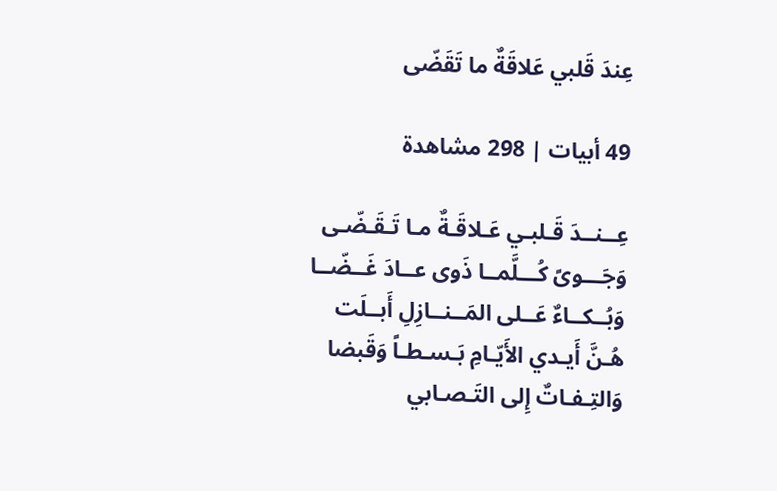عِندَ قَلبي عَلاقَةٌ ما تَقَضّى

49 أبيات | 298 مشاهدة

عِــنــدَ قَـلبـي عَـلاقَـةٌ مـا تَـقَـضّـى
وَجَـــوىً كُـــلَّمــا ذَوى عــادَ غَــضّــا
وَبُــكــاءٌ عَــلى المَــنــازِلِ أَبــلَت
هُـنَّ أَيـدي الأَيّـامِ بَـسـطـاً وَقَبضا
وَالتِـفـاتٌ إِلى التَـصـابي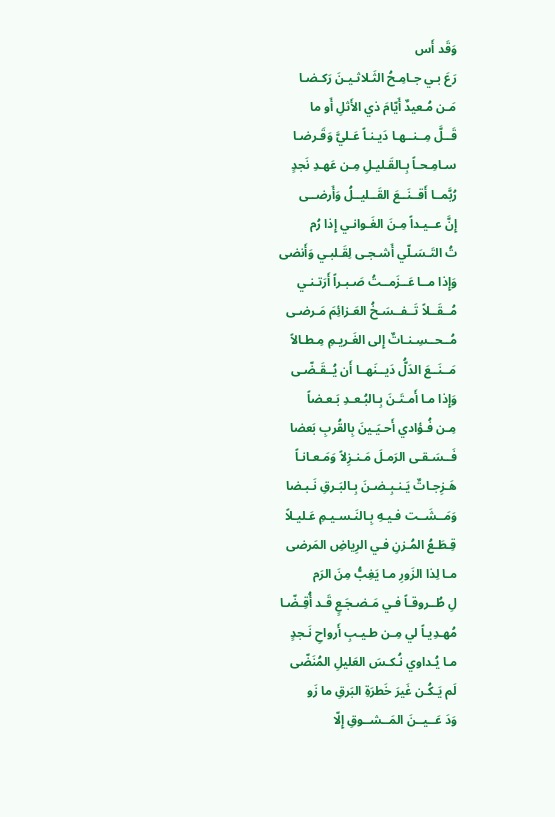وَقَد أَس
رَعَ بـي جـامِـحُ الثَـلاثـيـنَ رَكـضـا
مَـن مُـعيدٌ أَيّامَ ذي الأَثلِ أَو ما
قَــلَّ مِــنــهـا دَيـنـاً عَـليَّ وَقَـرضـا
سـامِـحـاً بِـالقَـليـلِ مِـن عَهـدِ نَجدٍ
رُبَّمــا أَقــنَــعَ القَــليــلُ وَأَرضــى
إِنَّ عــيـداً مِـنَ الغَـوانـي إِذا رُم
تُ التَـسَـلّي أَشـجـى لِقَـلبـي وَأَنضى
وَإِذا مــا عَــزَمــتُ صَـبـراً أَرَتـنـي
مُــقَــلاً تَــفــسَـخُ العَـزائِمَ مَـرضـى
مُــحــسِـنـاتٌ إِلى الغَـريـمِ مِـطـالاً
مَــنَــعَ الدَلُّ دَيــنَهــا أَن يُــقَـضّـى
وَإِذا مـا أَمـتَـنَ بِـالبُـعـدِ بَـعـضاً
مِـن فُـؤادي أَحـيَـينَ بِالقُربِ بَعضا
فَــسَـقـى الرَمـلَ مَـنـزِلاً وَمَـعـانـاً
هَـزِجـاتٌ يَـنـبِـضـنَ بِـالبَـرقِ نَـبـضا
وَمَــشَــت فـيـهِ بِـالنَـسـيـمِ عَـليـلاً
قِـطَـعُ المُـزنِ فـي الرِياضِ المَرضى
مـا لِذا الزَورِ مـا يَغِبُّ مِنَ الرَم
لِ طُــروقـاً فـي مَـضـجَـعٍ قَـد أُقِـضّـا
مُهـدِيـاً لي مِـن طـيـبِ أَرواحِ نَـجدٍ
مـا يُـداوي نُـكـسَ العَليلِ المُنَضّى
لَم يَـكُـن غَيرَ خَطرَةِ البَرقِ ما زَو
وَدَ عَــيــنَ المَــشــوقِ إِلّا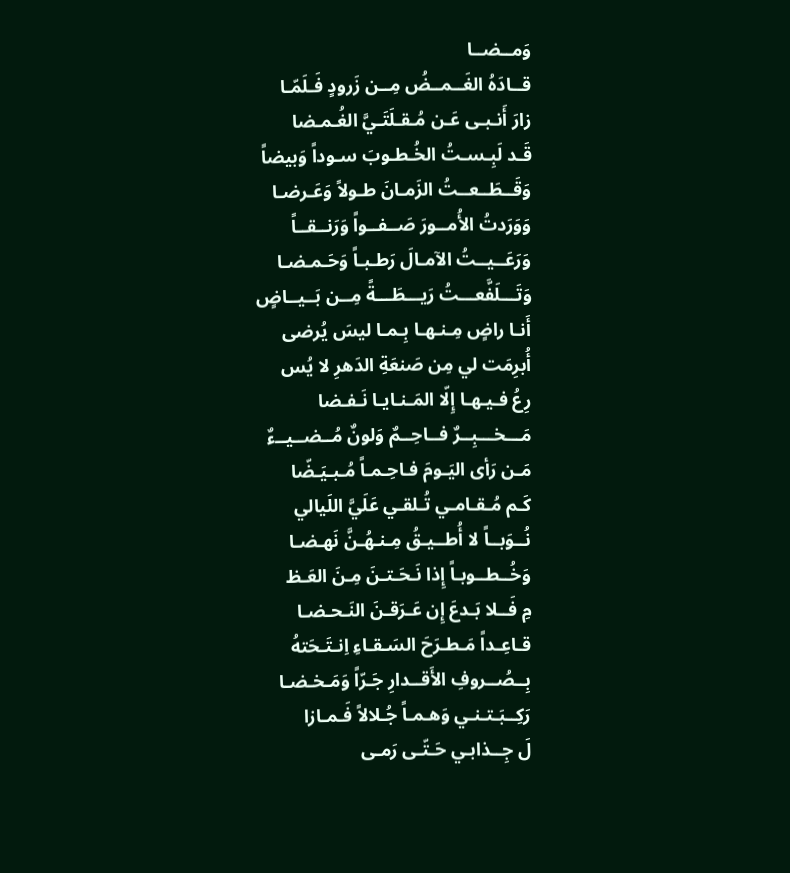وَمــضــا
قــادَهُ الغَــمــضُ مِــن زَرودٍ فَـلَمّـا
زارَ أَنـبـى عَـن مُـقـلَتَـيَّ الغُـمـضا
قَـد لَبِـسـتُ الخُـطـوبَ سـوداً وَبيضاً
وَقَــطَــعــتُ الزَمـانَ طـولاً وَعَـرضـا
وَوَرَدتُ الأُمــورَ صَــفــواً وَرَنــقــاً
وَرَعَــيــتُ الآمـالَ رَطـبـاً وَحَـمـضـا
وَتَـــلَفَّعـــتُ رَيـــطَـــةً مِــن بَــيــاضٍ
أَنـا راضٍ مِـنـهـا بِـمـا ليسَ يُرضى
أُبرِمَت لي مِن صَنعَةِ الدَهرِ لا يُس
رِعُ فـيـهـا إِلّا المَـنـايـا نَـفـضا
مَـــخـــبِــرٌ فــاحِــمٌ وَلونٌ مُــضــيــءٌ
مَـن رَأى اليَـومَ فـاحِـمـاً مُـبـيَـضّا
كَـم مُـقـامـي تُـلقـي عَلَيَّ اللَيالي
نُــوَبــاً لا أُطــيـقُ مِـنـهُـنَّ نَهـضـا
وَخُــطــوبـاً إِذا نَـحَـتـنَ مِـنَ العَـظ
مِ فَــلا بَـدعَ إِن عَـرَقـنَ النَـحـضـا
قـاعِـداً مَـطـرَحَ السَـقـاءِ اِنـتَـحَتهُ
بِــصُــروفِ الأَقــدارِ جَـرّاً وَمَـخـضـا
رَكِــبَـتـنـي وَهـمـاً جُـلالاً فَـمـازا
لَ جِــذابـي حَـتّـى رَمـى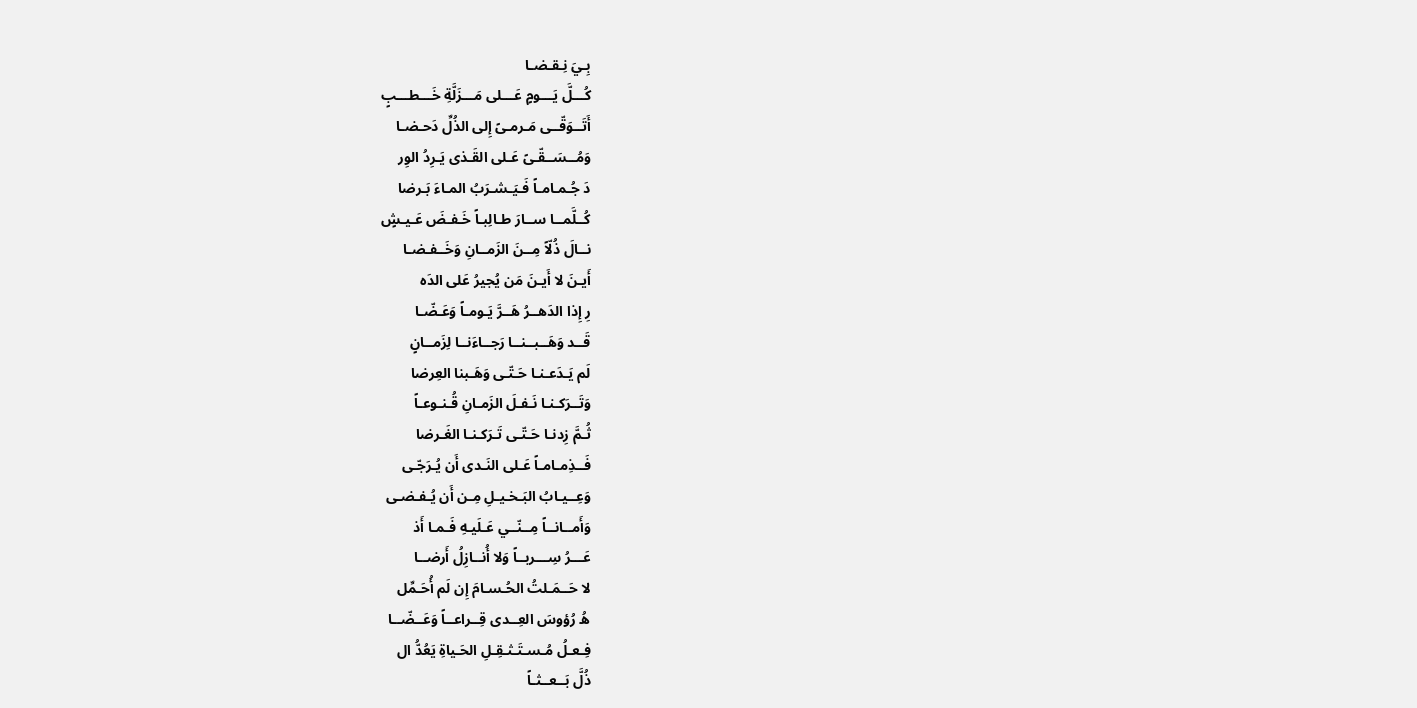بِـيَ نِـقـضـا
كُـــلَّ يَـــومٍ عَـــلى مَـــزَلَّةِ خَـــطـــبٍ
أَتَــوَقّــى مَـرمـىً إِلى الذُلِّ دَحـضـا
وَمُــسَــقّـىً عَـلى القَـذى يَـرِدُ الوِر
دَ جُـمـامـاً فَـيَـشـرَبُ المـاءَ بَـرضا
كُــلَّمــا ســارَ طـالِبـاً خَـفـضَ عَـيـشٍ
نــالَ ذُلّاً مِــنَ الزَمــانِ وَخَــفـضـا
أَيـنَ لا أَيـنَ مَن يُجيرُ عَلى الدَه
رِ إِذا الدَهــرُ هَــرَّ يَـومـاً وَعَـضّـا
قَــد وَهَــبــنــا رَجــاءَنــا لِزَمــانٍ
لَم يَـدَعـنـا حَـتّـى وَهَـبنا العِرضا
وَتَــرَكـنـا نَـفـلَ الزَمـانِ قُـنـوعـاً
ثُـمَّ زِدنـا حَـتّـى تَـرَكـنـا الغَـرضا
فَــذِمـامـاً عَـلى النَـدى أَن يُـرَجّـى
وَعِــيـابُ البَـخـيـلِ مِـن أَن يُـفـضـى
وَأَمــانــاً مِــنّــي عَـلَيـهِ فَـمـا أَذ
عَـــرُ سِـــربــاً وَلا أُنــازِلُ أَرضــا
لا حَــمَـلتُ الحُـسـامَ إِن لَم أُحَـمِّل
هُ رُؤوسَ العِــدى قِــراعــاً وَعَــضّــا
فِـعـلُ مُـسـتَـثـقِـلِ الحَـياةِ يَعُدُّ ال
ذُلَّ بَــعــثـاً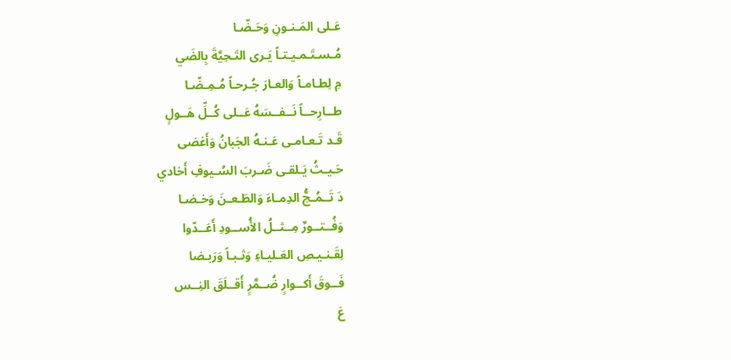عَـلى المَـنـونِ وَحَـضّـا
مُـسـتَـمـيـتـاً يَـرى التَـحِيَّةَ بِالضَي
مِ لِطـامـاً وَالعـارَ جُـرحـاً مُـمِـضّـا
طــارِحــاً نَــفــسَهُ عَــلى كُــلِّ هَــولٍ
قَـد تَـعـامـى عَـنـهُ الجَبانُ وَأَغضى
حَـيـثُ يَـلقـى ضَـربَ السُـيوفِ أَخادي
دَ تَــمُـجُّ الدِمـاءَ وَالطَـعـنَ وَخـضـا
وَفُــتــورٌ مِــثــلُ الأُســودِ أَعَــدّوا
لِقَـنـيـصِ العَـليـاءِ وَثـبـاً وَرَبـضا
فَــوقَ أَكــوارٍ ضُــمَّرٍ أَقــلَقَ النِــس
عَ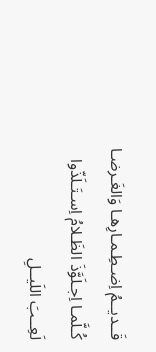قَــديــمُ اِضـطِـمـارِهـا وَالغَـرضـا
كُـلَّمـا اِجـلَوَّذَ الظَـلامُ اِسـتَـلَذّوا
لَعِــبَ اللَيــلِ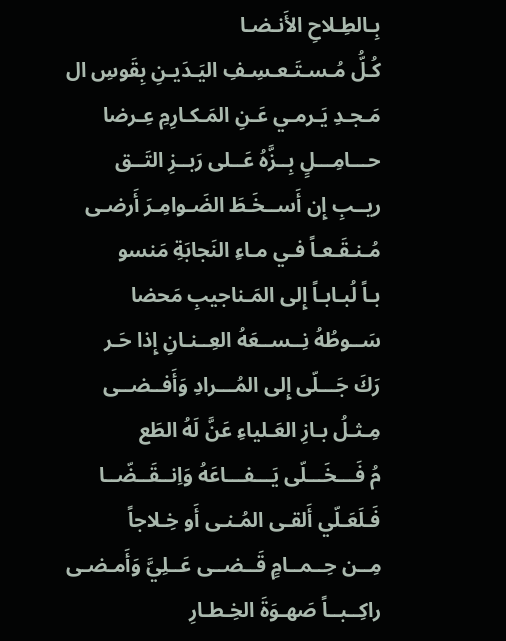بِـالطِـلاحِ الأَنـضـا
كُـلُّ مُـسـتَـعـسِـفِ اليَـدَيـنِ بِقَوسِ ال
مَـجـدِ يَـرمـي عَـنِ المَـكـارِمِ عِـرضا
حـــامِـــلٍ بِــزَّهُ عَــلى رَبــزِ التَــق
ريــبِ إِن أَســخَـطَ الضَـوامِـرَ أَرضـى
مُـنـقَـعـاً فـي مـاءِ النَجابَةِ مَنسو
بـاً لُبـابـاً إِلى المَـناجيبِ مَحضا
سَــوطُهُ نِــســعَهُ العِــنـانِ إِذا حَـر
رَكَ جَـــلّى إِلى المُـــرادِ وَأَفــضــى
مِـثـلُ بـازِ العَـلياءِ عَنَّ لَهُ الطَع
مُ فَـــخَـــلّى يَـــفـــاعَهُ وَاِنــقَــضّــا
فَـلَعَـلّي أَلقـى المُـنـى أَو خِـلاجاً
مِــن حِــمــامٍ قَــضــى عَــلِيَّ وَأَمـضـى
راكِــبــاً صَهـوَةَ الخِـطـارِ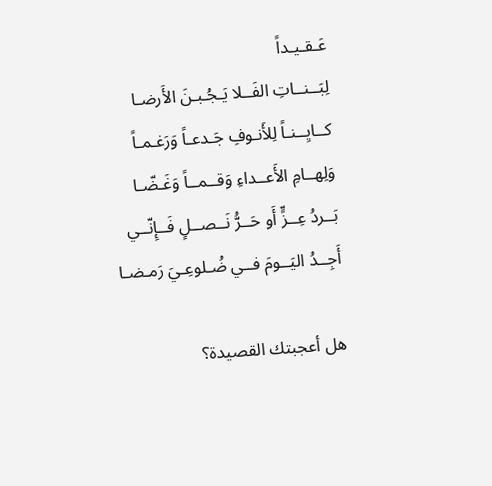عَـقـيـداً
لِبَــنــاتِ الفَــلا يَـجُـبـنَ الأَرضـا
كــايِــنـاً لِلأَنـوفِ جَـدعـاً وَرَغـمـاً
وَلِهــامِ الأَعــداءِ وَقــمــاً وَغَـضّـا
بَــردُ عِــزٍّ أَو حَــرُّ نَــصــلٍ فَــإِنّــي
أَجِــدُ اليَــومَ فــي ضُـلوعِـيَ رَمـضـا

هل أعجبتك القصيدة؟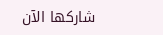شاركها الآن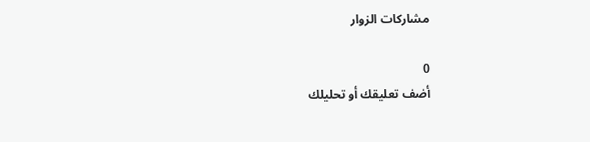مشاركات الزوار

0
أضف تعليقك أو تحليلك